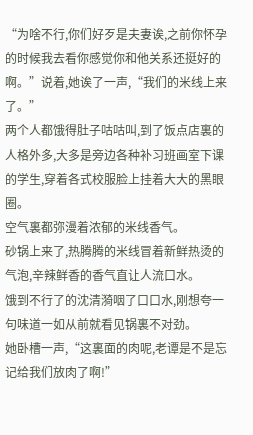“为啥不行,你们好歹是夫妻诶,之前你怀孕的时候我去看你感觉你和他关系还挺好的啊。”说着,她诶了一声,“我们的米线上来了。”
两个人都饿得肚子咕咕叫,到了饭点店裏的人格外多,大多是旁边各种补习班画室下课的学生,穿着各式校服脸上挂着大大的黑眼圈。
空气裏都弥漫着浓郁的米线香气。
砂锅上来了,热腾腾的米线冒着新鲜热烫的气泡,辛辣鲜香的香气直让人流口水。
饿到不行了的沈清漪咽了口口水,刚想夸一句味道一如从前就看见锅裏不对劲。
她卧槽一声,“这裏面的肉呢,老谭是不是忘记给我们放肉了啊!”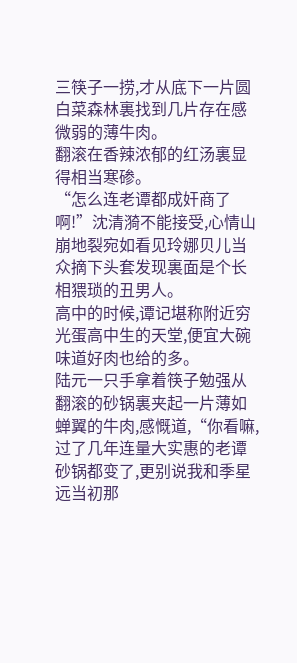三筷子一捞,才从底下一片圆白菜森林裏找到几片存在感微弱的薄牛肉。
翻滚在香辣浓郁的红汤裏显得相当寒碜。
“怎么连老谭都成奸商了啊!”沈清漪不能接受,心情山崩地裂宛如看见玲娜贝儿当众摘下头套发现裏面是个长相猥琐的丑男人。
高中的时候,谭记堪称附近穷光蛋高中生的天堂,便宜大碗味道好肉也给的多。
陆元一只手拿着筷子勉强从翻滚的砂锅裏夹起一片薄如蝉翼的牛肉,感慨道,“你看嘛,过了几年连量大实惠的老谭砂锅都变了,更别说我和季星远当初那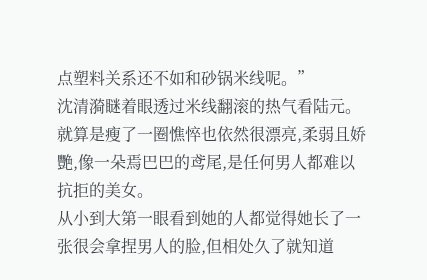点塑料关系还不如和砂锅米线呢。”
沈清漪瞇着眼透过米线翻滚的热气看陆元。
就算是瘦了一圈憔悴也依然很漂亮,柔弱且娇艷,像一朵焉巴巴的鸢尾,是任何男人都难以抗拒的美女。
从小到大第一眼看到她的人都觉得她长了一张很会拿捏男人的脸,但相处久了就知道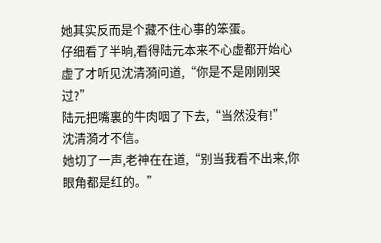她其实反而是个藏不住心事的笨蛋。
仔细看了半晌,看得陆元本来不心虚都开始心虚了才听见沈清漪问道,“你是不是刚刚哭过?”
陆元把嘴裏的牛肉咽了下去,“当然没有!”
沈清漪才不信。
她切了一声,老神在在道,“别当我看不出来,你眼角都是红的。”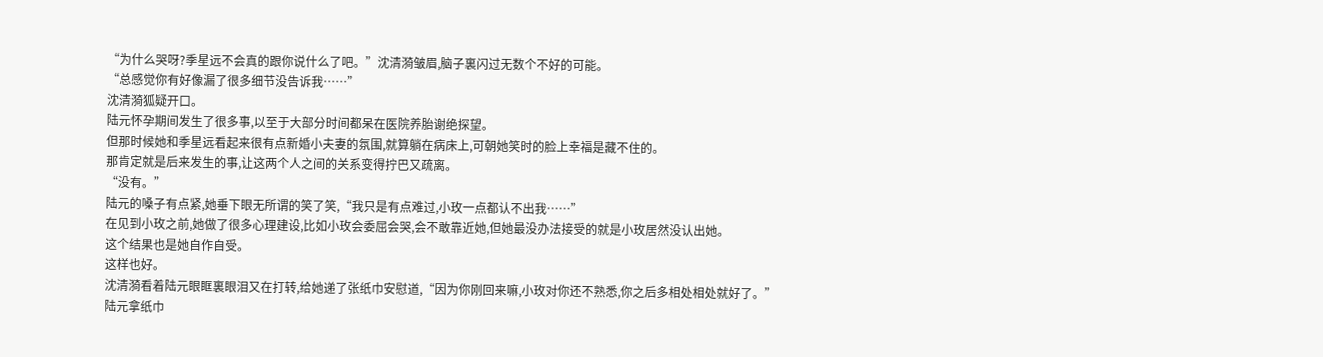“为什么哭呀?季星远不会真的跟你说什么了吧。”沈清漪皱眉,脑子裏闪过无数个不好的可能。
“总感觉你有好像漏了很多细节没告诉我……”
沈清漪狐疑开口。
陆元怀孕期间发生了很多事,以至于大部分时间都呆在医院养胎谢绝探望。
但那时候她和季星远看起来很有点新婚小夫妻的氛围,就算躺在病床上,可朝她笑时的脸上幸福是藏不住的。
那肯定就是后来发生的事,让这两个人之间的关系变得拧巴又疏离。
“没有。”
陆元的嗓子有点紧,她垂下眼无所谓的笑了笑,“我只是有点难过,小玫一点都认不出我……”
在见到小玫之前,她做了很多心理建设,比如小玫会委屈会哭,会不敢靠近她,但她最没办法接受的就是小玫居然没认出她。
这个结果也是她自作自受。
这样也好。
沈清漪看着陆元眼眶裏眼泪又在打转,给她递了张纸巾安慰道,“因为你刚回来嘛,小玫对你还不熟悉,你之后多相处相处就好了。”
陆元拿纸巾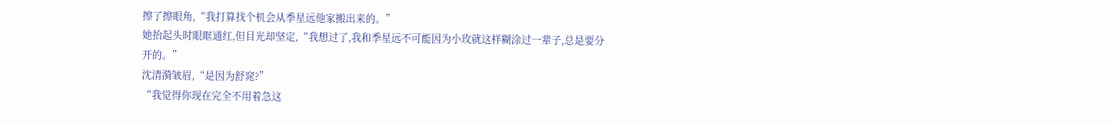擦了擦眼角,“我打算找个机会从季星远他家搬出来的。”
她抬起头时眼眶通红,但目光却坚定,“我想过了,我和季星远不可能因为小玫就这样糊涂过一辈子,总是要分开的。”
沈清漪皱眉,“是因为舒窕?”
“我觉得你现在完全不用着急这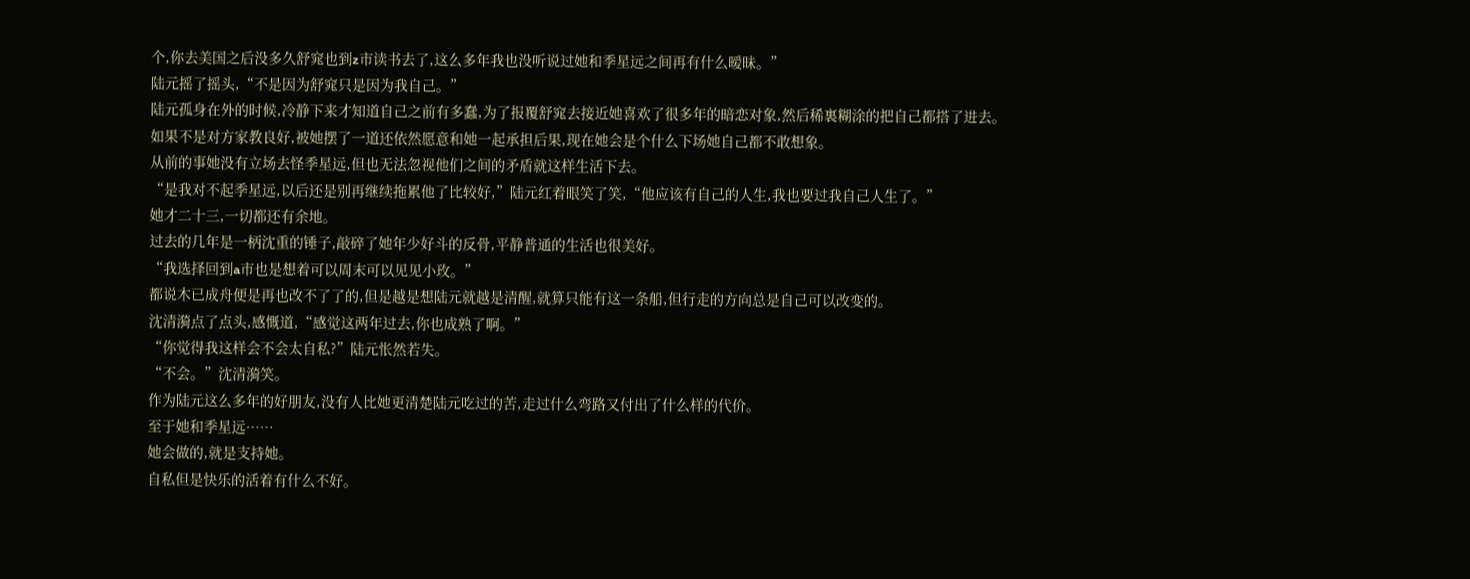个,你去美国之后没多久舒窕也到z市读书去了,这么多年我也没听说过她和季星远之间再有什么暧昧。”
陆元摇了摇头,“不是因为舒窕只是因为我自己。”
陆元孤身在外的时候,冷静下来才知道自己之前有多蠢,为了报覆舒窕去接近她喜欢了很多年的暗恋对象,然后稀裏糊涂的把自己都搭了进去。
如果不是对方家教良好,被她摆了一道还依然愿意和她一起承担后果,现在她会是个什么下场她自己都不敢想象。
从前的事她没有立场去怪季星远,但也无法忽视他们之间的矛盾就这样生活下去。
“是我对不起季星远,以后还是别再继续拖累他了比较好,”陆元红着眼笑了笑,“他应该有自己的人生,我也要过我自己人生了。”
她才二十三,一切都还有余地。
过去的几年是一柄沈重的锤子,敲碎了她年少好斗的反骨,平静普通的生活也很美好。
“我选择回到a市也是想着可以周末可以见见小玫。”
都说木已成舟便是再也改不了了的,但是越是想陆元就越是清醒,就算只能有这一条船,但行走的方向总是自己可以改变的。
沈清漪点了点头,感慨道,“感觉这两年过去,你也成熟了啊。”
“你觉得我这样会不会太自私?”陆元怅然若失。
“不会。”沈清漪笑。
作为陆元这么多年的好朋友,没有人比她更清楚陆元吃过的苦,走过什么弯路又付出了什么样的代价。
至于她和季星远……
她会做的,就是支持她。
自私但是快乐的活着有什么不好。